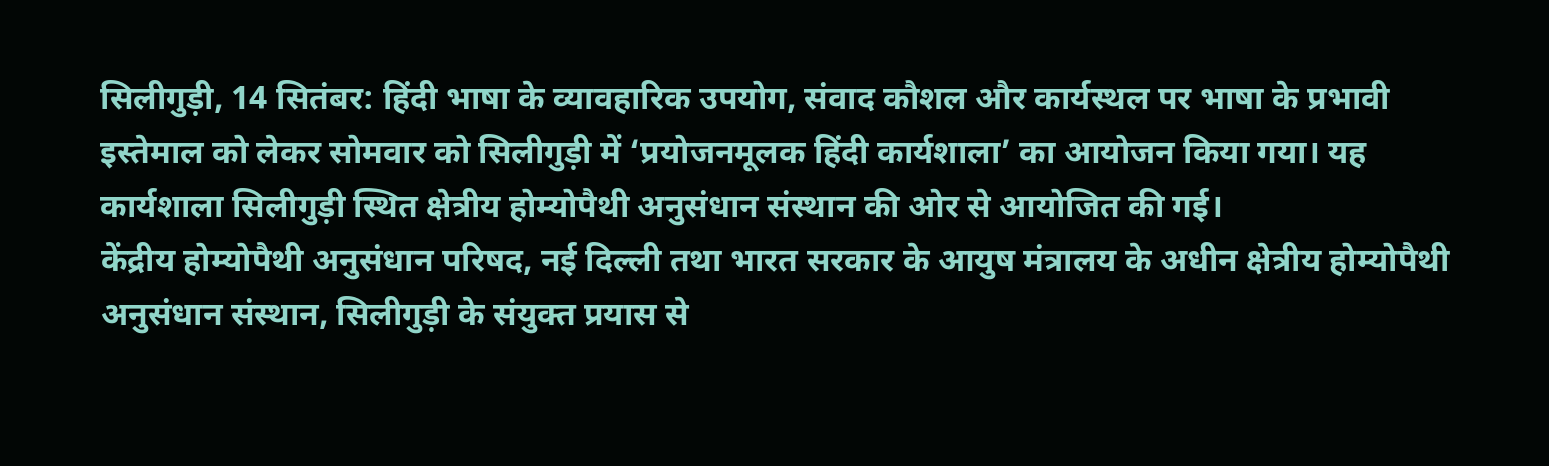सिलीगुड़ी, 14 सितंबर: हिंदी भाषा के व्यावहारिक उपयोग, संवाद कौशल और कार्यस्थल पर भाषा के प्रभावी इस्तेमाल को लेकर सोमवार को सिलीगुड़ी में ‘प्रयोजनमूलक हिंदी कार्यशाला’ का आयोजन किया गया। यह कार्यशाला सिलीगुड़ी स्थित क्षेत्रीय होम्योपैथी अनुसंधान संस्थान की ओर से आयोजित की गई।
केंद्रीय होम्योपैथी अनुसंधान परिषद, नई दिल्ली तथा भारत सरकार के आयुष मंत्रालय के अधीन क्षेत्रीय होम्योपैथी अनुसंधान संस्थान, सिलीगुड़ी के संयुक्त प्रयास से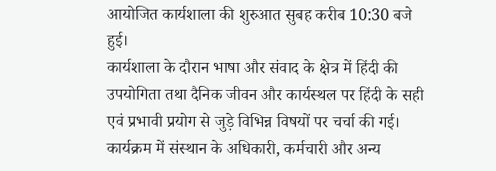आयोजित कार्यशाला की शुरुआत सुबह करीब 10:30 बजे हुई।
कार्यशाला के दौरान भाषा और संवाद के क्षेत्र में हिंदी की उपयोगिता तथा दैनिक जीवन और कार्यस्थल पर हिंदी के सही एवं प्रभावी प्रयोग से जुड़े विभिन्न विषयों पर चर्चा की गई। कार्यक्रम में संस्थान के अधिकारी, कर्मचारी और अन्य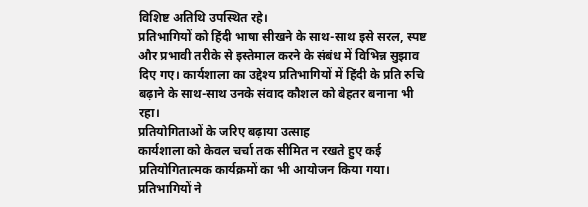विशिष्ट अतिथि उपस्थित रहे।
प्रतिभागियों को हिंदी भाषा सीखने के साथ-साथ इसे सरल, स्पष्ट और प्रभावी तरीके से इस्तेमाल करने के संबंध में विभिन्न सुझाव दिए गए। कार्यशाला का उद्देश्य प्रतिभागियों में हिंदी के प्रति रुचि बढ़ाने के साथ-साथ उनके संवाद कौशल को बेहतर बनाना भी रहा।
प्रतियोगिताओं के जरिए बढ़ाया उत्साह
कार्यशाला को केवल चर्चा तक सीमित न रखते हुए कई प्रतियोगितात्मक कार्यक्रमों का भी आयोजन किया गया। प्रतिभागियों ने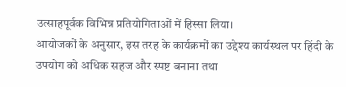उत्साहपूर्वक विभिन्न प्रतियोगिताओं में हिस्सा लिया।
आयोजकों के अनुसार, इस तरह के कार्यक्रमों का उद्देश्य कार्यस्थल पर हिंदी के उपयोग को अधिक सहज और स्पष्ट बनाना तथा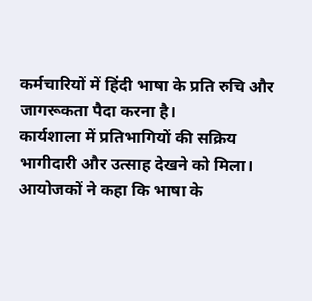कर्मचारियों में हिंदी भाषा के प्रति रुचि और जागरूकता पैदा करना है।
कार्यशाला में प्रतिभागियों की सक्रिय भागीदारी और उत्साह देखने को मिला। आयोजकों ने कहा कि भाषा के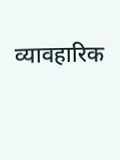व्यावहारिक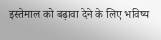इस्तेमाल को बढ़ावा देने के लिए भविष्य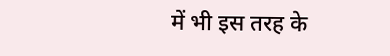में भी इस तरह के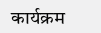कार्यक्रम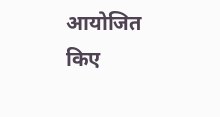आयोजित किए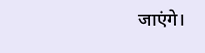जाएंगे।